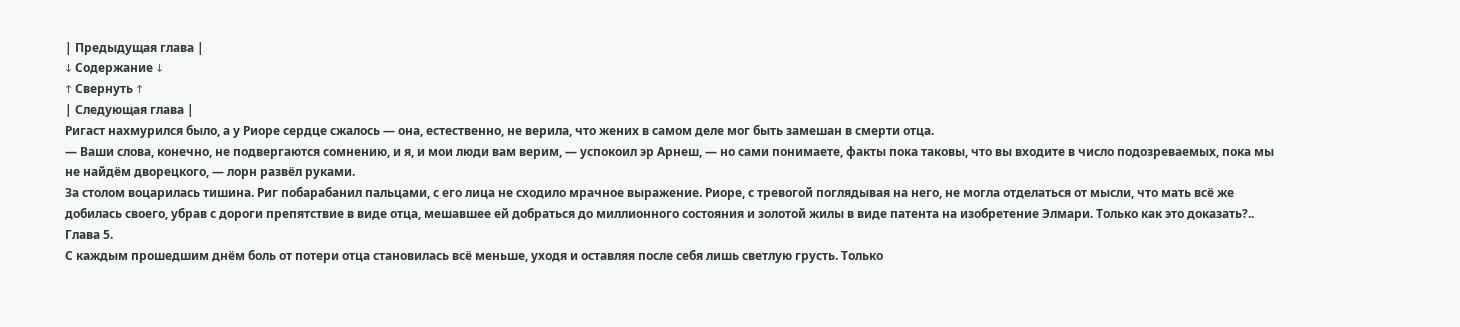| Предыдущая глава |
↓ Содержание ↓
↑ Свернуть ↑
| Следующая глава |
Ригаст нахмурился было, а у Риоре сердце сжалось — она, естественно, не верила, что жених в самом деле мог быть замешан в смерти отца.
— Ваши слова, конечно, не подвергаются сомнению, и я, и мои люди вам верим, — успокоил эр Арнеш, — но сами понимаете, факты пока таковы, что вы входите в число подозреваемых, пока мы не найдём дворецкого, — лорн развёл руками.
За столом воцарилась тишина. Риг побарабанил пальцами, с его лица не сходило мрачное выражение. Риоре, с тревогой поглядывая на него, не могла отделаться от мысли, что мать всё же добилась своего, убрав с дороги препятствие в виде отца, мешавшее ей добраться до миллионного состояния и золотой жилы в виде патента на изобретение Элмари. Только как это доказать?..
Глава 5.
С каждым прошедшим днём боль от потери отца становилась всё меньше, уходя и оставляя после себя лишь светлую грусть. Только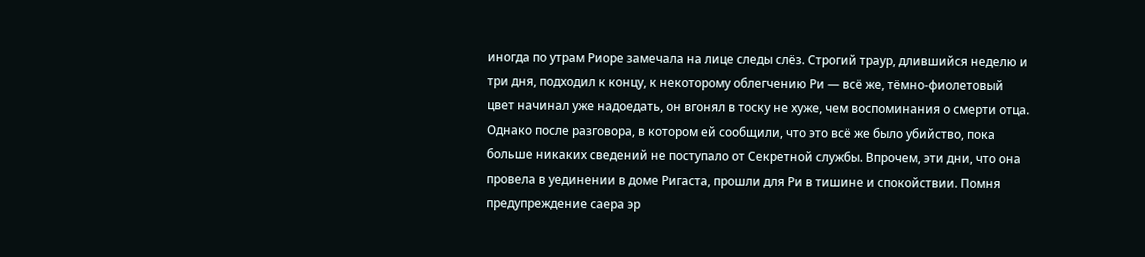иногда по утрам Риоре замечала на лице следы слёз. Строгий траур, длившийся неделю и три дня, подходил к концу, к некоторому облегчению Ри — всё же, тёмно-фиолетовый цвет начинал уже надоедать, он вгонял в тоску не хуже, чем воспоминания о смерти отца. Однако после разговора, в котором ей сообщили, что это всё же было убийство, пока больше никаких сведений не поступало от Секретной службы. Впрочем, эти дни, что она провела в уединении в доме Ригаста, прошли для Ри в тишине и спокойствии. Помня предупреждение саера эр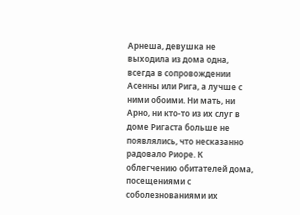Арнеша, девушка не выходила из дома одна, всегда в сопровождении Асенны или Рига, а лучше с ними обоими. Ни мать, ни Арно, ни кто-то из их слуг в доме Ригаста больше не появлялись, что несказанно радовало Риоре. К облегчению обитателей дома, посещениями с соболезнованиями их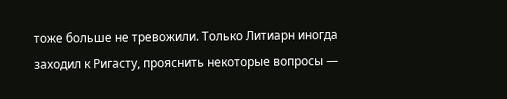тоже больше не тревожили. Только Литиарн иногда заходил к Ригасту, прояснить некоторые вопросы —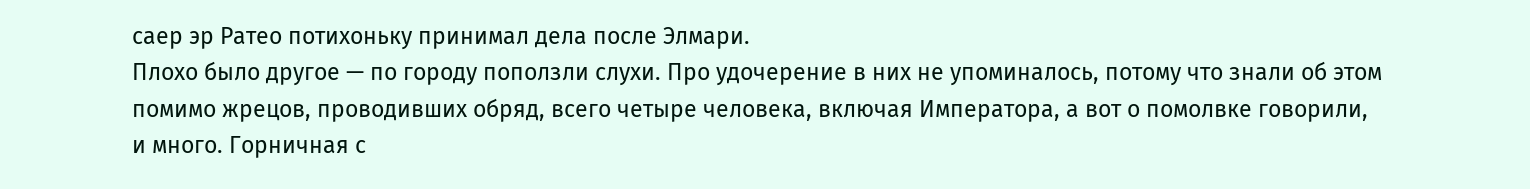саер эр Ратео потихоньку принимал дела после Элмари.
Плохо было другое — по городу поползли слухи. Про удочерение в них не упоминалось, потому что знали об этом помимо жрецов, проводивших обряд, всего четыре человека, включая Императора, а вот о помолвке говорили, и много. Горничная с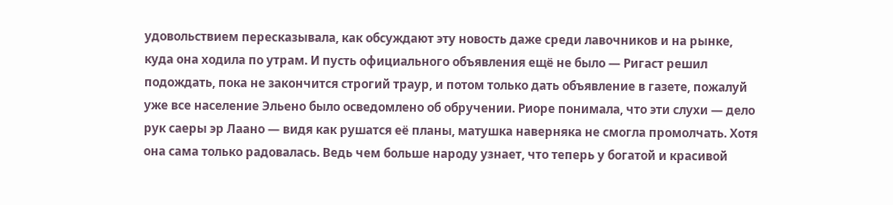удовольствием пересказывала, как обсуждают эту новость даже среди лавочников и на рынке, куда она ходила по утрам. И пусть официального объявления ещё не было — Ригаст решил подождать, пока не закончится строгий траур, и потом только дать объявление в газете, пожалуй уже все население Эльено было осведомлено об обручении. Риоре понимала, что эти слухи — дело рук саеры эр Лаано — видя как рушатся её планы, матушка наверняка не смогла промолчать. Хотя она сама только радовалась. Ведь чем больше народу узнает, что теперь у богатой и красивой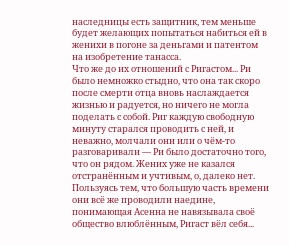наследницы есть защитник, тем меньше будет желающих попытаться набиться ей в женихи в погоне за деньгами и патентом на изобретение танасса.
Что же до их отношений с Ригастом... Ри было немножко стыдно, что она так скоро после смерти отца вновь наслаждается жизнью и радуется, но ничего не могла поделать с собой. Риг каждую свободную минуту старался проводить с ней, и неважно, молчали они или о чём-то разговаривали — Ри было достаточно того, что он рядом. Жених уже не казался отстранённым и учтивым, о, далеко нет. Пользуясь тем, что большую часть времени они всё же проводили наедине, понимающая Асенна не навязывала своё общество влюблённым, Ригаст вёл себя...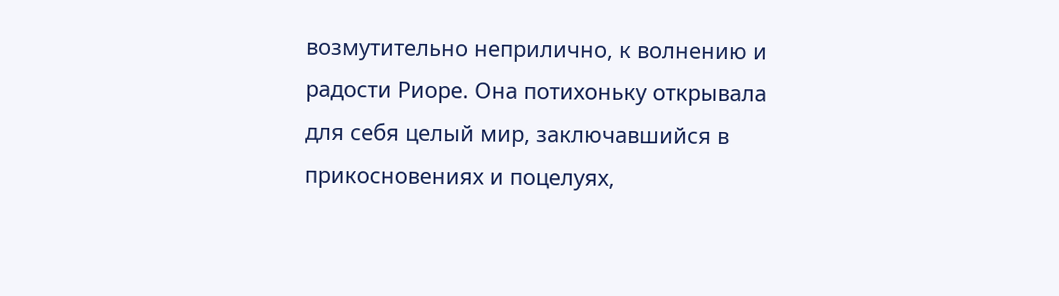возмутительно неприлично, к волнению и радости Риоре. Она потихоньку открывала для себя целый мир, заключавшийся в прикосновениях и поцелуях,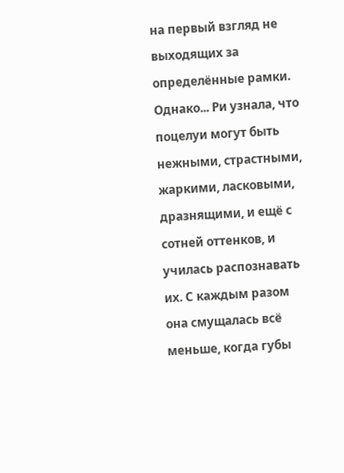на первый взгляд не выходящих за определённые рамки. Однако... Ри узнала, что поцелуи могут быть нежными, страстными, жаркими, ласковыми, дразнящими, и ещё с сотней оттенков, и училась распознавать их. С каждым разом она смущалась всё меньше, когда губы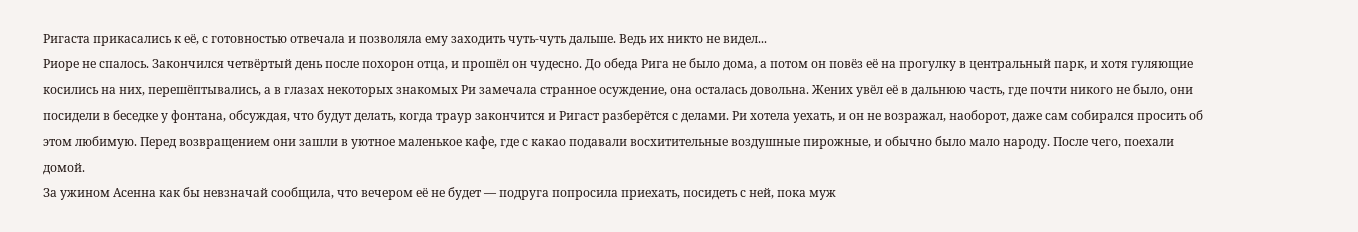Ригаста прикасались к её, с готовностью отвечала и позволяла ему заходить чуть-чуть дальше. Ведь их никто не видел...
Риоре не спалось. Закончился четвёртый день после похорон отца, и прошёл он чудесно. До обеда Рига не было дома, а потом он повёз её на прогулку в центральный парк, и хотя гуляющие косились на них, перешёптывались, а в глазах некоторых знакомых Ри замечала странное осуждение, она осталась довольна. Жених увёл её в дальнюю часть, где почти никого не было, они посидели в беседке у фонтана, обсуждая, что будут делать, когда траур закончится и Ригаст разберётся с делами. Ри хотела уехать, и он не возражал, наоборот, даже сам собирался просить об этом любимую. Перед возвращением они зашли в уютное маленькое кафе, где с какао подавали восхитительные воздушные пирожные, и обычно было мало народу. После чего, поехали домой.
За ужином Асенна как бы невзначай сообщила, что вечером её не будет — подруга попросила приехать, посидеть с ней, пока муж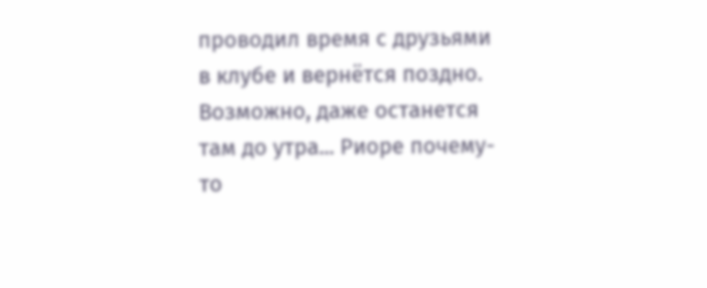проводил время с друзьями в клубе и вернётся поздно. Возможно, даже останется там до утра... Риоре почему-то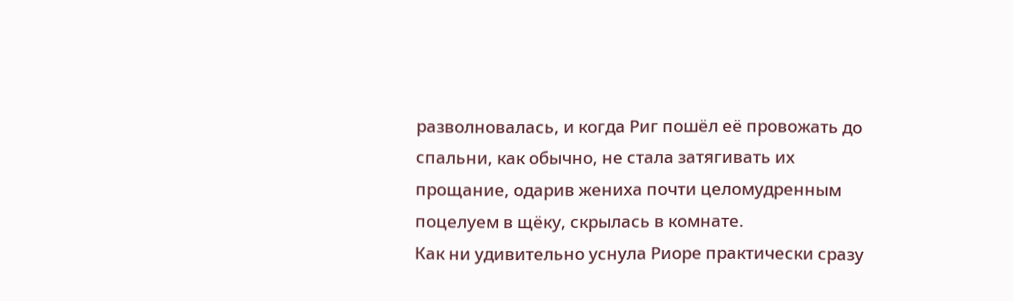разволновалась, и когда Риг пошёл её провожать до спальни, как обычно, не стала затягивать их прощание, одарив жениха почти целомудренным поцелуем в щёку, скрылась в комнате.
Как ни удивительно уснула Риоре практически сразу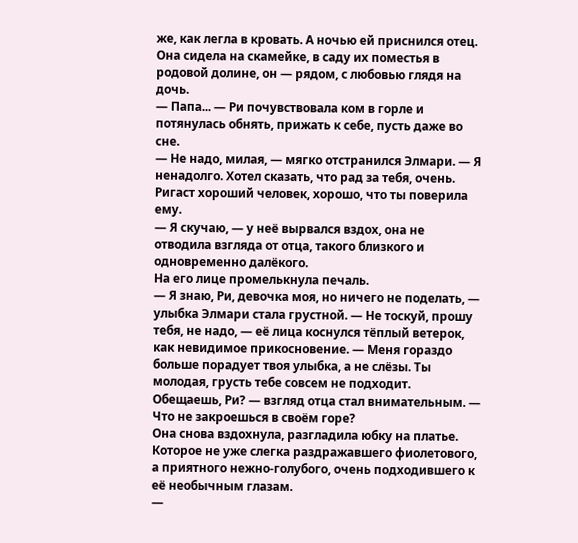же, как легла в кровать. А ночью ей приснился отец. Она сидела на скамейке, в саду их поместья в родовой долине, он — рядом, с любовью глядя на дочь.
— Папа... — Ри почувствовала ком в горле и потянулась обнять, прижать к себе, пусть даже во сне.
— Не надо, милая, — мягко отстранился Элмари. — Я ненадолго. Хотел сказать, что рад за тебя, очень. Ригаст хороший человек, хорошо, что ты поверила ему.
— Я скучаю, — у неё вырвался вздох, она не отводила взгляда от отца, такого близкого и одновременно далёкого.
На его лице промелькнула печаль.
— Я знаю, Ри, девочка моя, но ничего не поделать, — улыбка Элмари стала грустной. — Не тоскуй, прошу тебя, не надо, — её лица коснулся тёплый ветерок, как невидимое прикосновение. — Меня гораздо больше порадует твоя улыбка, а не слёзы. Ты молодая, грусть тебе совсем не подходит. Обещаешь, Ри? — взгляд отца стал внимательным. — Что не закроешься в своём горе?
Она снова вздохнула, разгладила юбку на платье. Которое не уже слегка раздражавшего фиолетового, а приятного нежно-голубого, очень подходившего к её необычным глазам.
—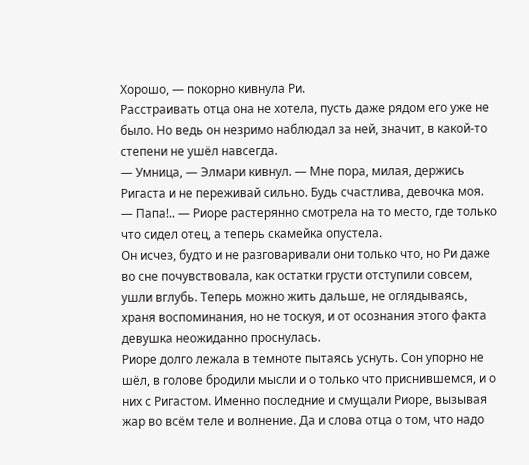Хорошо, — покорно кивнула Ри.
Расстраивать отца она не хотела, пусть даже рядом его уже не было. Но ведь он незримо наблюдал за ней, значит, в какой-то степени не ушёл навсегда.
— Умница, — Элмари кивнул. — Мне пора, милая, держись Ригаста и не переживай сильно. Будь счастлива, девочка моя.
— Папа!.. — Риоре растерянно смотрела на то место, где только что сидел отец, а теперь скамейка опустела.
Он исчез, будто и не разговаривали они только что, но Ри даже во сне почувствовала, как остатки грусти отступили совсем, ушли вглубь. Теперь можно жить дальше, не оглядываясь, храня воспоминания, но не тоскуя, и от осознания этого факта девушка неожиданно проснулась.
Риоре долго лежала в темноте пытаясь уснуть. Сон упорно не шёл, в голове бродили мысли и о только что приснившемся, и о них с Ригастом. Именно последние и смущали Риоре, вызывая жар во всём теле и волнение. Да и слова отца о том, что надо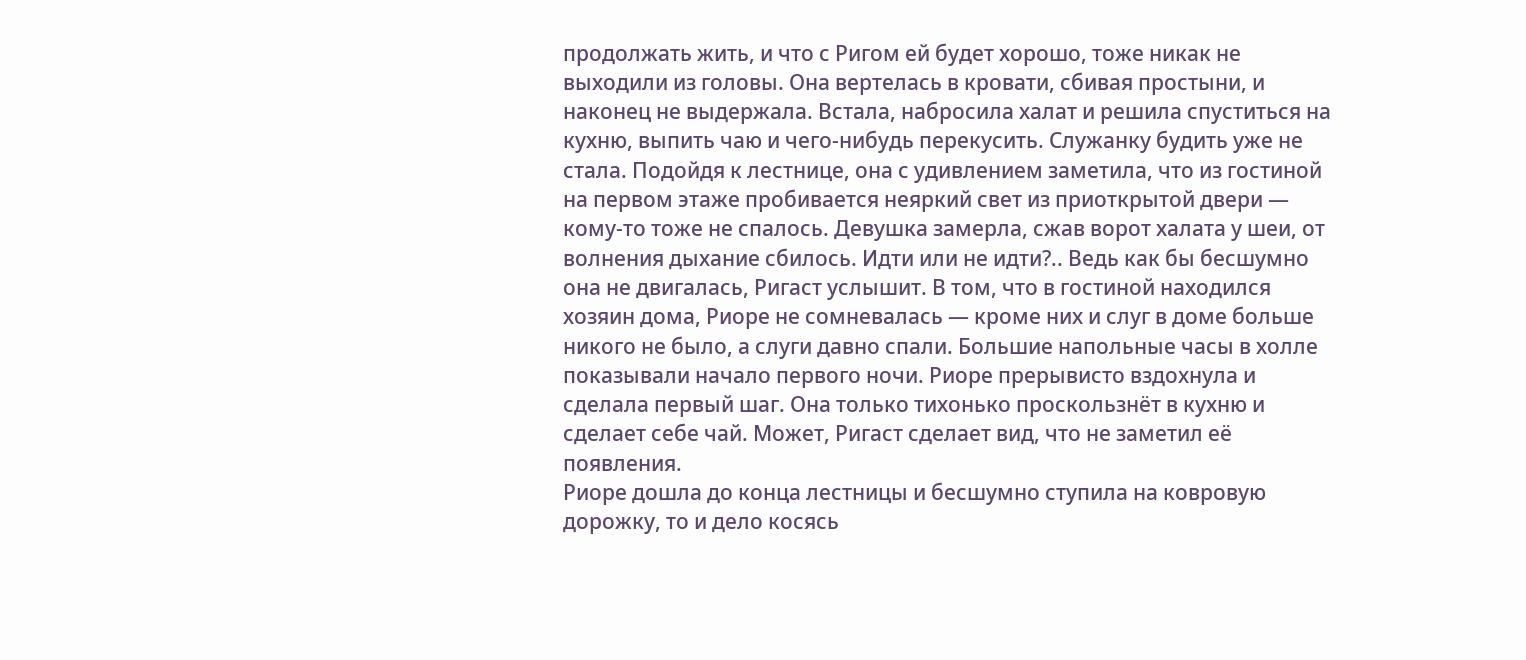продолжать жить, и что с Ригом ей будет хорошо, тоже никак не выходили из головы. Она вертелась в кровати, сбивая простыни, и наконец не выдержала. Встала, набросила халат и решила спуститься на кухню, выпить чаю и чего-нибудь перекусить. Служанку будить уже не стала. Подойдя к лестнице, она с удивлением заметила, что из гостиной на первом этаже пробивается неяркий свет из приоткрытой двери — кому-то тоже не спалось. Девушка замерла, сжав ворот халата у шеи, от волнения дыхание сбилось. Идти или не идти?.. Ведь как бы бесшумно она не двигалась, Ригаст услышит. В том, что в гостиной находился хозяин дома, Риоре не сомневалась — кроме них и слуг в доме больше никого не было, а слуги давно спали. Большие напольные часы в холле показывали начало первого ночи. Риоре прерывисто вздохнула и сделала первый шаг. Она только тихонько проскользнёт в кухню и сделает себе чай. Может, Ригаст сделает вид, что не заметил её появления.
Риоре дошла до конца лестницы и бесшумно ступила на ковровую дорожку, то и дело косясь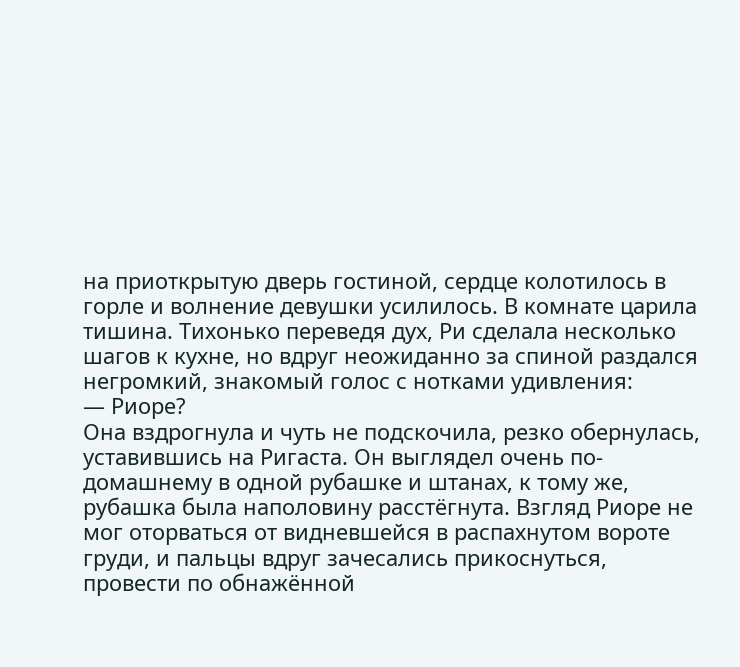на приоткрытую дверь гостиной, сердце колотилось в горле и волнение девушки усилилось. В комнате царила тишина. Тихонько переведя дух, Ри сделала несколько шагов к кухне, но вдруг неожиданно за спиной раздался негромкий, знакомый голос с нотками удивления:
— Риоре?
Она вздрогнула и чуть не подскочила, резко обернулась, уставившись на Ригаста. Он выглядел очень по-домашнему в одной рубашке и штанах, к тому же, рубашка была наполовину расстёгнута. Взгляд Риоре не мог оторваться от видневшейся в распахнутом вороте груди, и пальцы вдруг зачесались прикоснуться, провести по обнажённой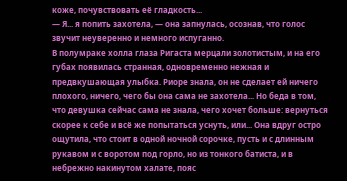коже, почувствовать её гладкость...
— Я... я попить захотела, — она запнулась, осознав, что голос звучит неуверенно и немного испуганно.
В полумраке холла глаза Ригаста мерцали золотистым, и на его губах появилась странная, одновременно нежная и предвкушающая улыбка. Риоре знала, он не сделает ей ничего плохого, ничего, чего бы она сама не захотела... Но беда в том, что девушка сейчас сама не знала, чего хочет больше: вернуться скорее к себе и всё же попытаться уснуть, или... Она вдруг остро ощутила, что стоит в одной ночной сорочке, пусть и с длинным рукавом и с воротом под горло, но из тонкого батиста, и в небрежно накинутом халате, пояс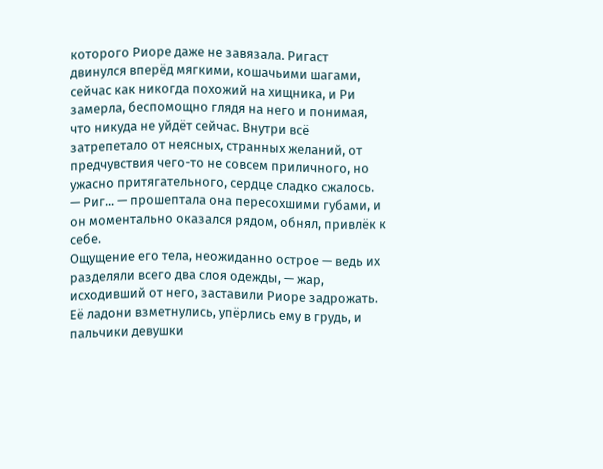которого Риоре даже не завязала. Ригаст двинулся вперёд мягкими, кошачьими шагами, сейчас как никогда похожий на хищника, и Ри замерла, беспомощно глядя на него и понимая, что никуда не уйдёт сейчас. Внутри всё затрепетало от неясных, странных желаний, от предчувствия чего-то не совсем приличного, но ужасно притягательного, сердце сладко сжалось.
— Риг... — прошептала она пересохшими губами, и он моментально оказался рядом, обнял, привлёк к себе.
Ощущение его тела, неожиданно острое — ведь их разделяли всего два слоя одежды, — жар, исходивший от него, заставили Риоре задрожать. Её ладони взметнулись, упёрлись ему в грудь, и пальчики девушки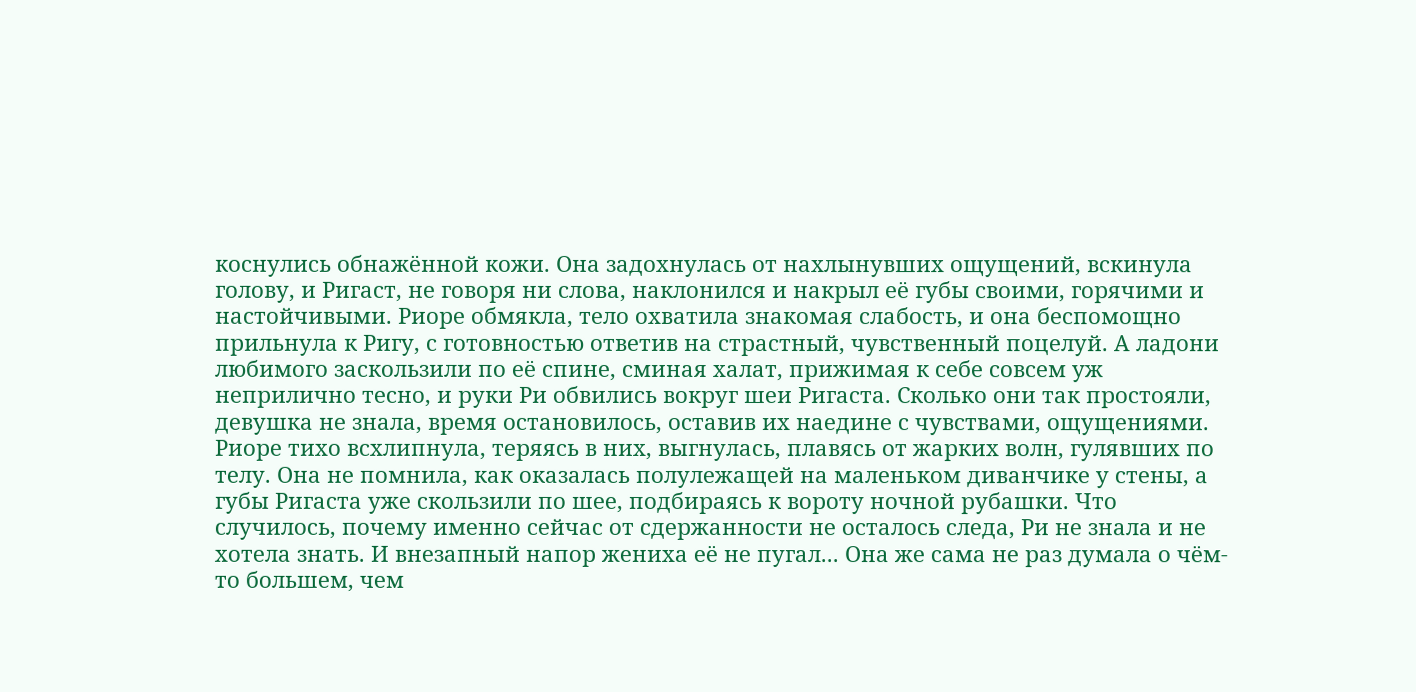коснулись обнажённой кожи. Она задохнулась от нахлынувших ощущений, вскинула голову, и Ригаст, не говоря ни слова, наклонился и накрыл её губы своими, горячими и настойчивыми. Риоре обмякла, тело охватила знакомая слабость, и она беспомощно прильнула к Ригу, с готовностью ответив на страстный, чувственный поцелуй. А ладони любимого заскользили по её спине, сминая халат, прижимая к себе совсем уж неприлично тесно, и руки Ри обвились вокруг шеи Ригаста. Сколько они так простояли, девушка не знала, время остановилось, оставив их наедине с чувствами, ощущениями. Риоре тихо всхлипнула, теряясь в них, выгнулась, плавясь от жарких волн, гулявших по телу. Она не помнила, как оказалась полулежащей на маленьком диванчике у стены, а губы Ригаста уже скользили по шее, подбираясь к вороту ночной рубашки. Что случилось, почему именно сейчас от сдержанности не осталось следа, Ри не знала и не хотела знать. И внезапный напор жениха её не пугал... Она же сама не раз думала о чём-то большем, чем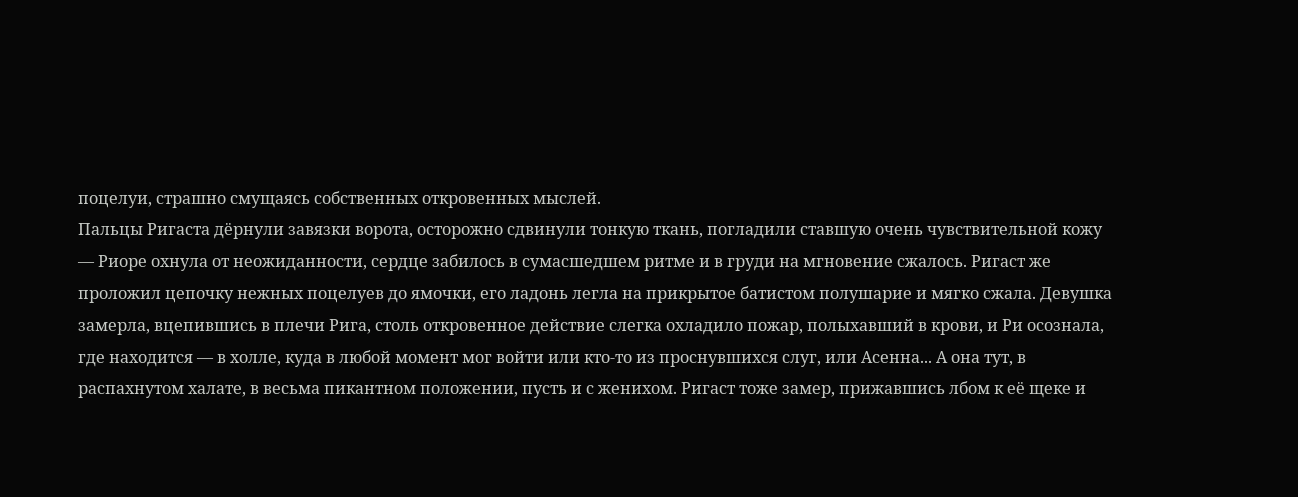поцелуи, страшно смущаясь собственных откровенных мыслей.
Пальцы Ригаста дёрнули завязки ворота, осторожно сдвинули тонкую ткань, погладили ставшую очень чувствительной кожу — Риоре охнула от неожиданности, сердце забилось в сумасшедшем ритме и в груди на мгновение сжалось. Ригаст же проложил цепочку нежных поцелуев до ямочки, его ладонь легла на прикрытое батистом полушарие и мягко сжала. Девушка замерла, вцепившись в плечи Рига, столь откровенное действие слегка охладило пожар, полыхавший в крови, и Ри осознала, где находится — в холле, куда в любой момент мог войти или кто-то из проснувшихся слуг, или Асенна... А она тут, в распахнутом халате, в весьма пикантном положении, пусть и с женихом. Ригаст тоже замер, прижавшись лбом к её щеке и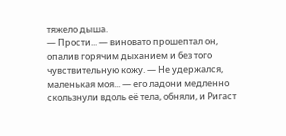тяжело дыша.
— Прости... — виновато прошептал он, опалив горячим дыханием и без того чувствительную кожу. — Не удержался, маленькая моя... — его ладони медленно скользнули вдоль её тела, обняли, и Ригаст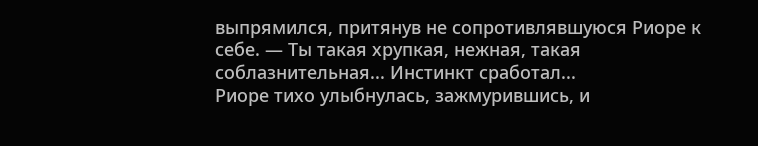выпрямился, притянув не сопротивлявшуюся Риоре к себе. — Ты такая хрупкая, нежная, такая соблазнительная... Инстинкт сработал...
Риоре тихо улыбнулась, зажмурившись, и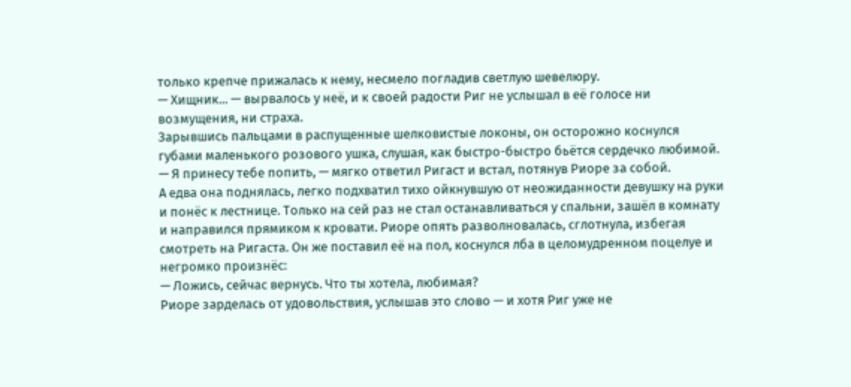только крепче прижалась к нему, несмело погладив светлую шевелюру.
— Хищник... — вырвалось у неё, и к своей радости Риг не услышал в её голосе ни возмущения, ни страха.
Зарывшись пальцами в распущенные шелковистые локоны, он осторожно коснулся губами маленького розового ушка, слушая, как быстро-быстро бьётся сердечко любимой.
— Я принесу тебе попить, — мягко ответил Ригаст и встал, потянув Риоре за собой.
А едва она поднялась, легко подхватил тихо ойкнувшую от неожиданности девушку на руки и понёс к лестнице. Только на сей раз не стал останавливаться у спальни, зашёл в комнату и направился прямиком к кровати. Риоре опять разволновалась, сглотнула, избегая смотреть на Ригаста. Он же поставил её на пол, коснулся лба в целомудренном поцелуе и негромко произнёс:
— Ложись, сейчас вернусь. Что ты хотела, любимая?
Риоре зарделась от удовольствия, услышав это слово — и хотя Риг уже не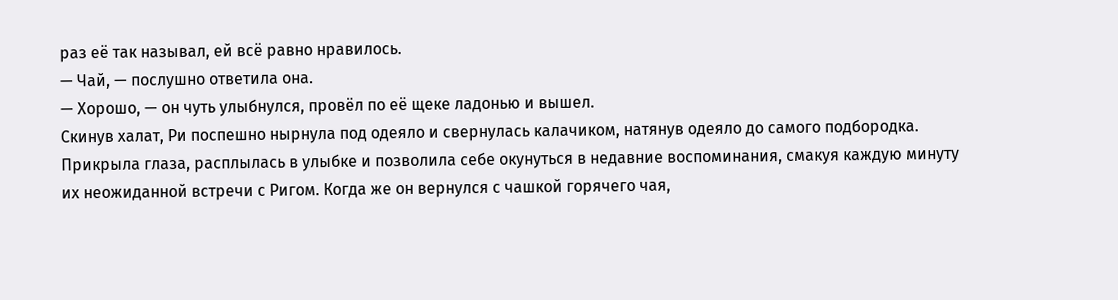раз её так называл, ей всё равно нравилось.
— Чай, — послушно ответила она.
— Хорошо, — он чуть улыбнулся, провёл по её щеке ладонью и вышел.
Скинув халат, Ри поспешно нырнула под одеяло и свернулась калачиком, натянув одеяло до самого подбородка. Прикрыла глаза, расплылась в улыбке и позволила себе окунуться в недавние воспоминания, смакуя каждую минуту их неожиданной встречи с Ригом. Когда же он вернулся с чашкой горячего чая,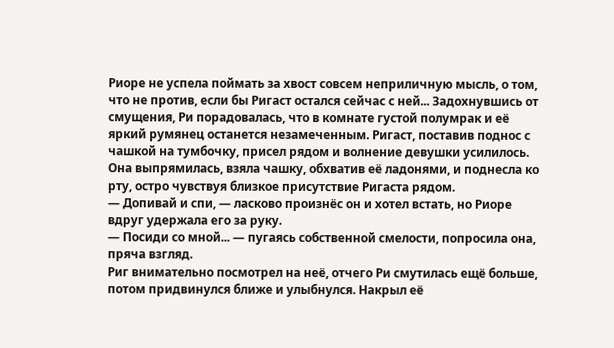Риоре не успела поймать за хвост совсем неприличную мысль, о том, что не против, если бы Ригаст остался сейчас с ней... Задохнувшись от смущения, Ри порадовалась, что в комнате густой полумрак и её яркий румянец останется незамеченным. Ригаст, поставив поднос с чашкой на тумбочку, присел рядом и волнение девушки усилилось. Она выпрямилась, взяла чашку, обхватив её ладонями, и поднесла ко рту, остро чувствуя близкое присутствие Ригаста рядом.
— Допивай и спи, — ласково произнёс он и хотел встать, но Риоре вдруг удержала его за руку.
— Посиди со мной... — пугаясь собственной смелости, попросила она, пряча взгляд.
Риг внимательно посмотрел на неё, отчего Ри смутилась ещё больше, потом придвинулся ближе и улыбнулся. Накрыл её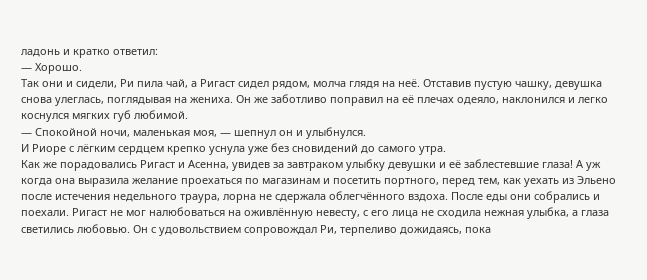ладонь и кратко ответил:
— Хорошо.
Так они и сидели, Ри пила чай, а Ригаст сидел рядом, молча глядя на неё. Отставив пустую чашку, девушка снова улеглась, поглядывая на жениха. Он же заботливо поправил на её плечах одеяло, наклонился и легко коснулся мягких губ любимой.
— Спокойной ночи, маленькая моя, — шепнул он и улыбнулся.
И Риоре с лёгким сердцем крепко уснула уже без сновидений до самого утра.
Как же порадовались Ригаст и Асенна, увидев за завтраком улыбку девушки и её заблестевшие глаза! А уж когда она выразила желание проехаться по магазинам и посетить портного, перед тем, как уехать из Эльено после истечения недельного траура, лорна не сдержала облегчённого вздоха. После еды они собрались и поехали. Ригаст не мог налюбоваться на оживлённую невесту, с его лица не сходила нежная улыбка, а глаза светились любовью. Он с удовольствием сопровождал Ри, терпеливо дожидаясь, пока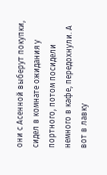они с Асенной выберут покупки, сидел в комнате ожидания у портного, потом посидели немного в кафе, передохнули. А вот в лавку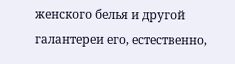женского белья и другой галантереи его, естественно,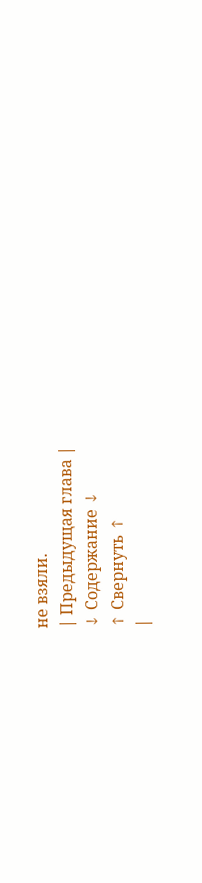не взяли.
| Предыдущая глава |
↓ Содержание ↓
↑ Свернуть ↑
|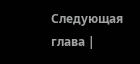Следующая глава |